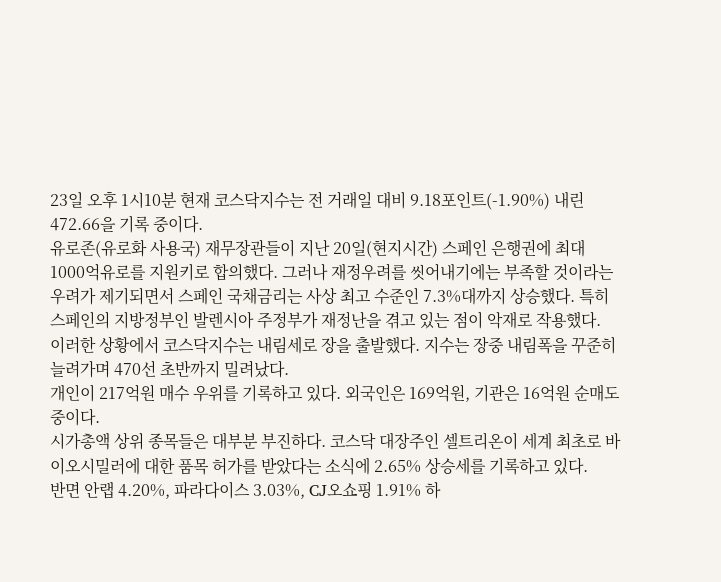23일 오후 1시10분 현재 코스닥지수는 전 거래일 대비 9.18포인트(-1.90%) 내린 472.66을 기록 중이다.
유로존(유로화 사용국) 재무장관들이 지난 20일(현지시간) 스페인 은행권에 최대 1000억유로를 지원키로 합의했다. 그러나 재정우려를 씻어내기에는 부족할 것이라는 우려가 제기되면서 스페인 국채금리는 사상 최고 수준인 7.3%대까지 상승했다. 특히 스페인의 지방정부인 발렌시아 주정부가 재정난을 겪고 있는 점이 악재로 작용했다.
이러한 상황에서 코스닥지수는 내림세로 장을 출발했다. 지수는 장중 내림폭을 꾸준히 늘려가며 470선 초반까지 밀려났다.
개인이 217억원 매수 우위를 기록하고 있다. 외국인은 169억원, 기관은 16억원 순매도 중이다.
시가총액 상위 종목들은 대부분 부진하다. 코스닥 대장주인 셀트리온이 세계 최초로 바이오시밀러에 대한 품목 허가를 받았다는 소식에 2.65% 상승세를 기록하고 있다.
반면 안랩 4.20%, 파라다이스 3.03%, CJ오쇼핑 1.91% 하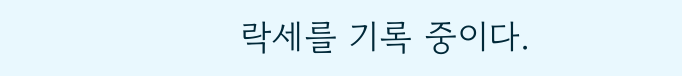락세를 기록 중이다.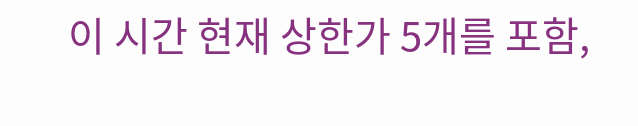이 시간 현재 상한가 5개를 포함,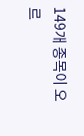149개 종목이 오르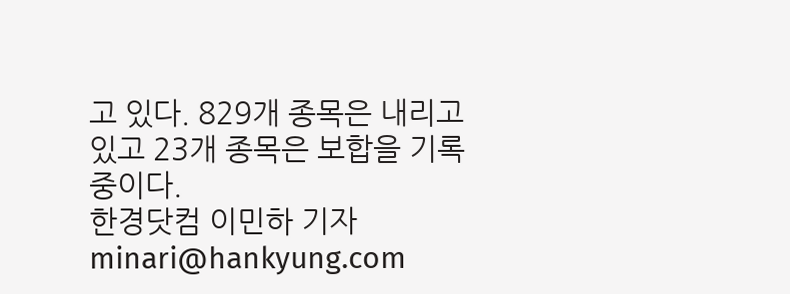고 있다. 829개 종목은 내리고 있고 23개 종목은 보합을 기록 중이다.
한경닷컴 이민하 기자 minari@hankyung.com